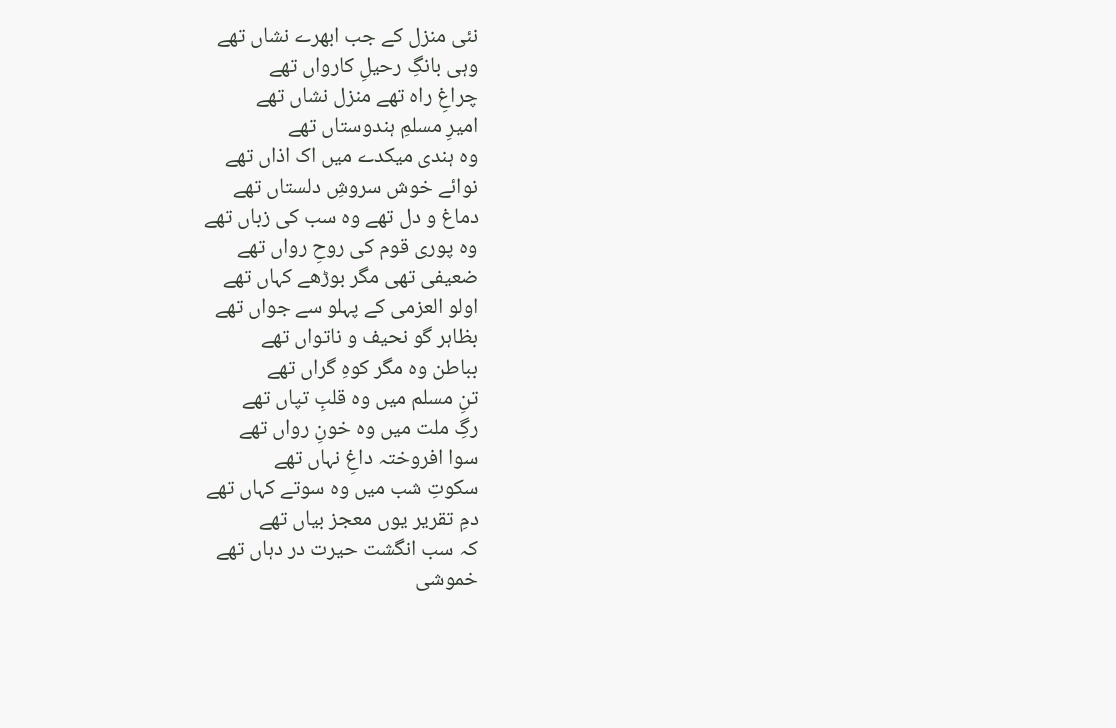نئی منزل کے جب ابھرے نشاں تھے
وہی بانگِ رحیلِ کارواں تھے
چراغِ راہ تھے منزل نشاں تھے
امیرِ مسلمِ ہندوستاں تھے
وہ ہندی میکدے میں اک اذاں تھے
نوائے خوش سروشِ دلستاں تھے
دماغ و دل تھے وہ سب کی زباں تھے
وہ پوری قوم کی روحِ رواں تھے
ضعیفی تھی مگر بوڑھے کہاں تھے
اولو العزمی کے پہلو سے جواں تھے
بظاہر گو نحیف و ناتواں تھے
بباطن وہ مگر کوہِ گراں تھے
تنِ مسلم میں وہ قلبِ تپاں تھے
رگِ ملت میں وہ خونِ رواں تھے
سوا افروختہ داغِ نہاں تھے
سکوتِ شب میں وہ سوتے کہاں تھے
دمِ تقریر یوں معجز بیاں تھے
کہ سب انگشت حیرت در دہاں تھے
خموشی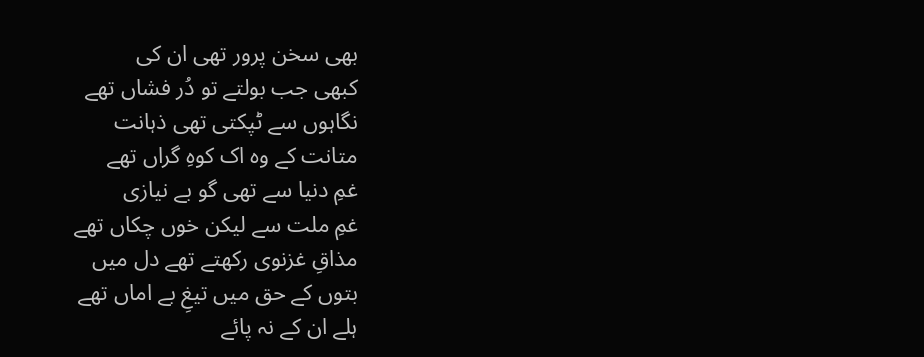بھی سخن پرور تھی ان کی
کبھی جب بولتے تو دُر فشاں تھے
نگاہوں سے ٹپکتی تھی ذہانت
متانت کے وہ اک کوہِ گراں تھے
غمِ دنیا سے تھی گو بے نیازی
غمِ ملت سے لیکن خوں چکاں تھے
مذاقِ غزنوی رکھتے تھے دل میں
بتوں کے حق میں تیغِ بے اماں تھے
ہلے ان کے نہ پائے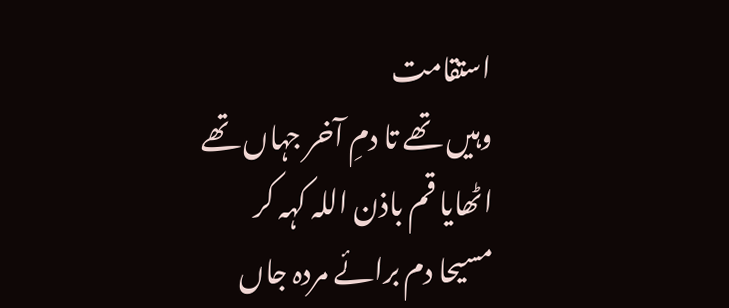استقامت
وہیں تھے تا دمِ آخر جہاں تھے
اٹھایا قم باذن اللہ کہہ کر
مسیحا دم برائے مردہ جاں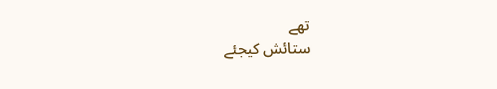تھے
ستائش کیجئے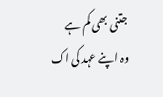جتنی بھی کم ہے
وہ اپنے عہد کی اک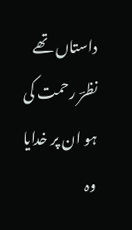داستاں تھے
نظرؔ رحمت کی ہو ان پر خدایا
وہ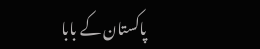پاکستان کے بابا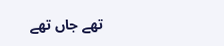تھے جاں تھے